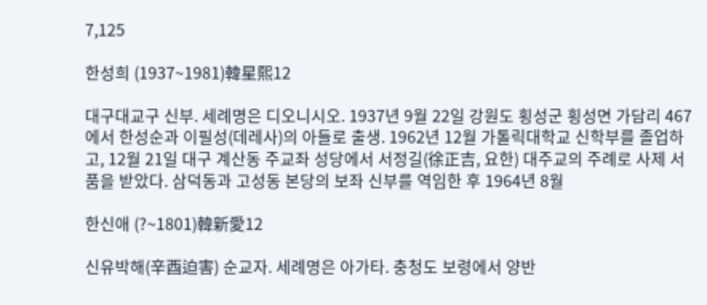7,125

한성희 (1937~1981)韓星熙12

대구대교구 신부. 세례명은 디오니시오. 1937년 9월 22일 강원도 횡성군 횡성면 가담리 467에서 한성순과 이필성(데레사)의 아들로 출생. 1962년 12월 가톨릭대학교 신학부를 졸업하고, 12월 21일 대구 계산동 주교좌 성당에서 서정길(徐正吉, 요한) 대주교의 주례로 사제 서품을 받았다. 삼덕동과 고성동 본당의 보좌 신부를 역임한 후 1964년 8월

한신애 (?~1801)韓新愛12

신유박해(辛酉迫害) 순교자. 세례명은 아가타. 충청도 보령에서 양반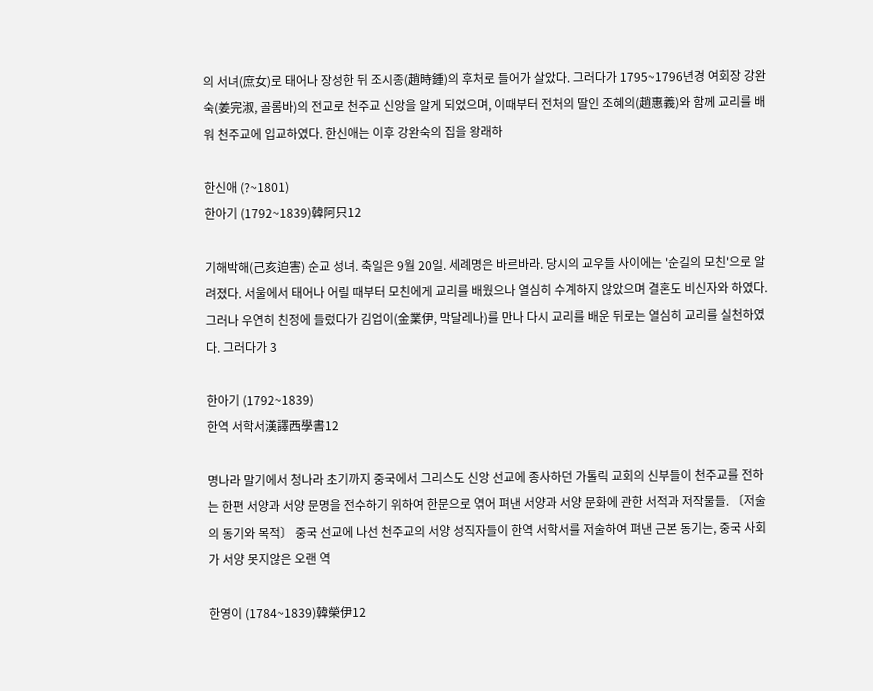의 서녀(庶女)로 태어나 장성한 뒤 조시종(趙時鍾)의 후처로 들어가 살았다. 그러다가 1795~1796년경 여회장 강완숙(姜完淑, 골롬바)의 전교로 천주교 신앙을 알게 되었으며, 이때부터 전처의 딸인 조혜의(趙惠義)와 함께 교리를 배워 천주교에 입교하였다. 한신애는 이후 강완숙의 집을 왕래하

한신애 (?~1801)
한아기 (1792~1839)韓阿只12

기해박해(己亥迫害) 순교 성녀. 축일은 9월 20일. 세례명은 바르바라. 당시의 교우들 사이에는 '순길의 모친'으로 알려졌다. 서울에서 태어나 어릴 때부터 모친에게 교리를 배웠으나 열심히 수계하지 않았으며 결혼도 비신자와 하였다. 그러나 우연히 친정에 들렀다가 김업이(金業伊, 막달레나)를 만나 다시 교리를 배운 뒤로는 열심히 교리를 실천하였다. 그러다가 3

한아기 (1792~1839)
한역 서학서漢譯西學書12

명나라 말기에서 청나라 초기까지 중국에서 그리스도 신앙 선교에 종사하던 가톨릭 교회의 신부들이 천주교를 전하는 한편 서양과 서양 문명을 전수하기 위하여 한문으로 엮어 펴낸 서양과 서양 문화에 관한 서적과 저작물들. 〔저술의 동기와 목적〕 중국 선교에 나선 천주교의 서양 성직자들이 한역 서학서를 저술하여 펴낸 근본 동기는, 중국 사회가 서양 못지않은 오랜 역

한영이 (1784~1839)韓榮伊12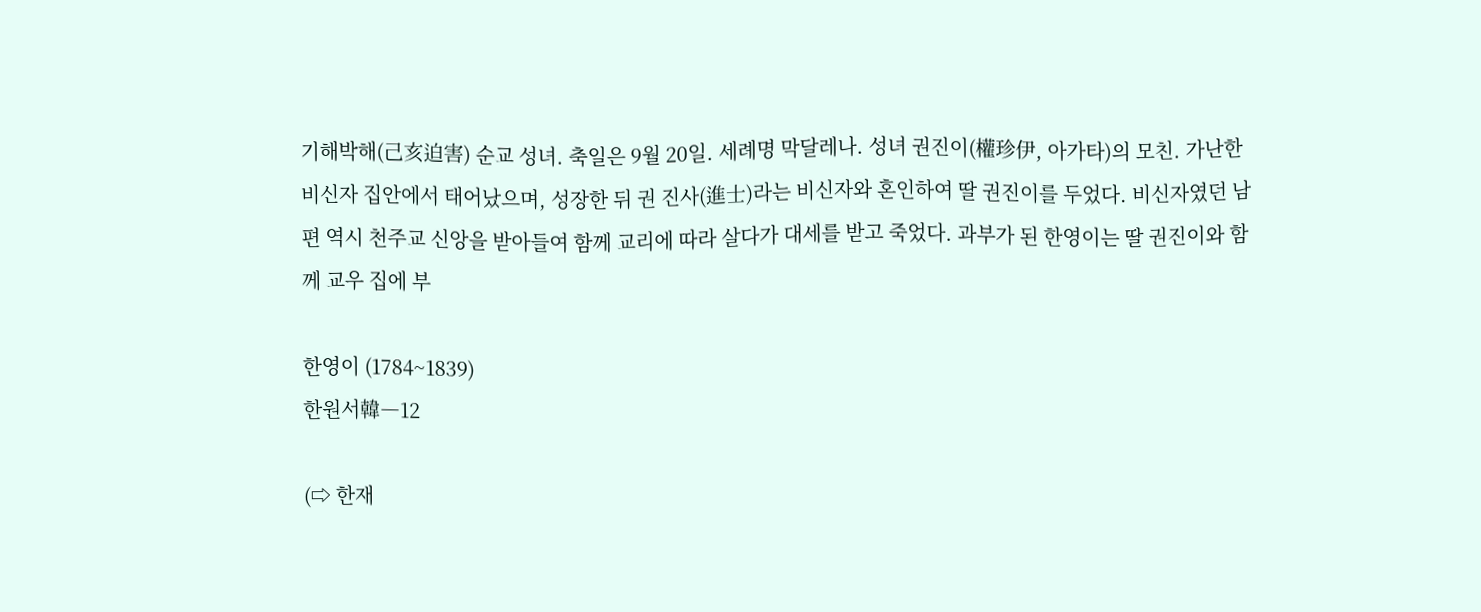기해박해(己亥迫害) 순교 성녀. 축일은 9월 20일. 세례명 막달레나. 성녀 권진이(權珍伊, 아가타)의 모친. 가난한 비신자 집안에서 태어났으며, 성장한 뒤 권 진사(進士)라는 비신자와 혼인하여 딸 권진이를 두었다. 비신자였던 남편 역시 천주교 신앙을 받아들여 함께 교리에 따라 살다가 대세를 받고 죽었다. 과부가 된 한영이는 딸 권진이와 함께 교우 집에 부

한영이 (1784~1839)
한원서韓―12

(⇨ 한재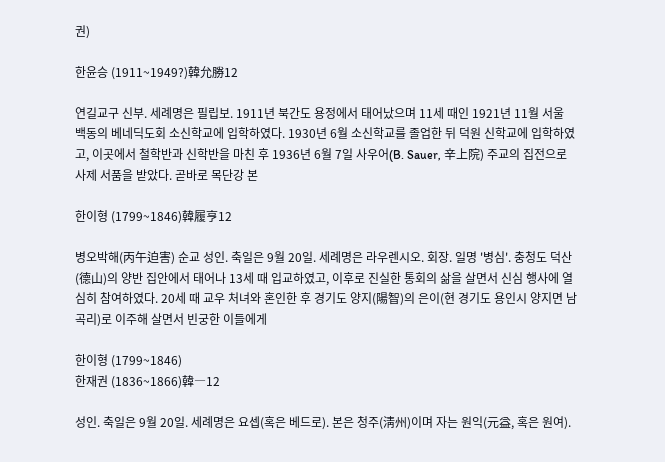권)

한윤승 (1911~1949?)韓允勝12

연길교구 신부. 세례명은 필립보. 1911년 북간도 용정에서 태어났으며 11세 때인 1921년 11월 서울 백동의 베네딕도회 소신학교에 입학하였다. 1930년 6월 소신학교를 졸업한 뒤 덕원 신학교에 입학하였고, 이곳에서 철학반과 신학반을 마친 후 1936년 6월 7일 사우어(B. Sauer, 辛上院) 주교의 집전으로 사제 서품을 받았다. 곧바로 목단강 본

한이형 (1799~1846)韓履亨12

병오박해(丙午迫害) 순교 성인. 축일은 9월 20일. 세례명은 라우렌시오. 회장. 일명 '병심'. 충청도 덕산(德山)의 양반 집안에서 태어나 13세 때 입교하였고, 이후로 진실한 통회의 삶을 살면서 신심 행사에 열심히 참여하였다. 20세 때 교우 처녀와 혼인한 후 경기도 양지(陽智)의 은이(현 경기도 용인시 양지면 남곡리)로 이주해 살면서 빈궁한 이들에게

한이형 (1799~1846)
한재권 (1836~1866)韓―12

성인. 축일은 9월 20일. 세례명은 요셉(혹은 베드로). 본은 청주(淸州)이며 자는 원익(元益, 혹은 원여).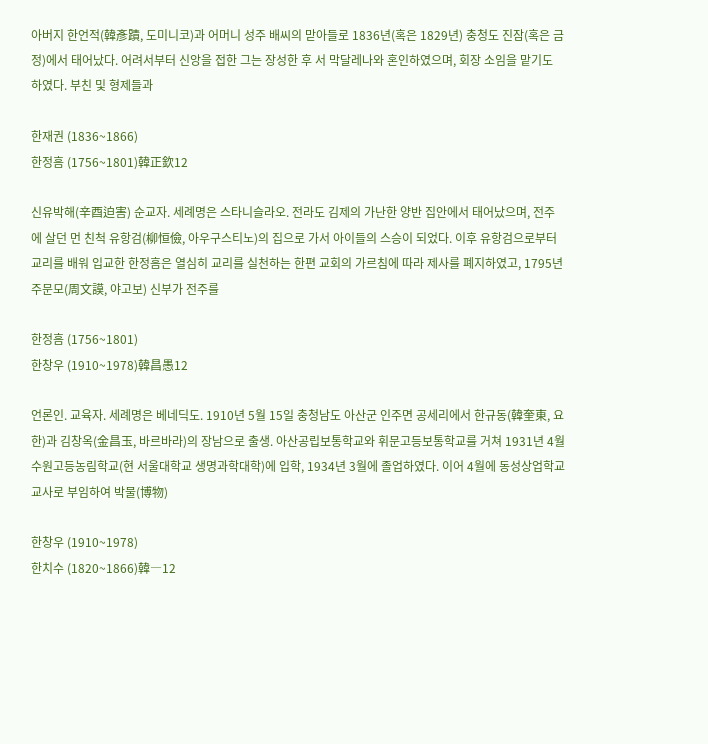아버지 한언적(韓彥蹟, 도미니코)과 어머니 성주 배씨의 맏아들로 1836년(혹은 1829년) 충청도 진잠(혹은 금정)에서 태어났다. 어려서부터 신앙을 접한 그는 장성한 후 서 막달레나와 혼인하였으며, 회장 소임을 맡기도 하였다. 부친 및 형제들과

한재권 (1836~1866)
한정흠 (1756~1801)韓正欽12

신유박해(辛酉迫害) 순교자. 세례명은 스타니슬라오. 전라도 김제의 가난한 양반 집안에서 태어났으며, 전주에 살던 먼 친척 유항검(柳恒儉, 아우구스티노)의 집으로 가서 아이들의 스승이 되었다. 이후 유항검으로부터 교리를 배워 입교한 한정흠은 열심히 교리를 실천하는 한편 교회의 가르침에 따라 제사를 폐지하였고, 1795년 주문모(周文謨, 야고보) 신부가 전주를

한정흠 (1756~1801)
한창우 (1910~1978)韓昌愚12

언론인. 교육자. 세례명은 베네딕도. 1910년 5월 15일 충청남도 아산군 인주면 공세리에서 한규동(韓奎東, 요한)과 김창옥(金昌玉, 바르바라)의 장남으로 출생. 아산공립보통학교와 휘문고등보통학교를 거쳐 1931년 4월 수원고등농림학교(현 서울대학교 생명과학대학)에 입학, 1934년 3월에 졸업하였다. 이어 4월에 동성상업학교 교사로 부임하여 박물(博物)

한창우 (1910~1978)
한치수 (1820~1866)韓―12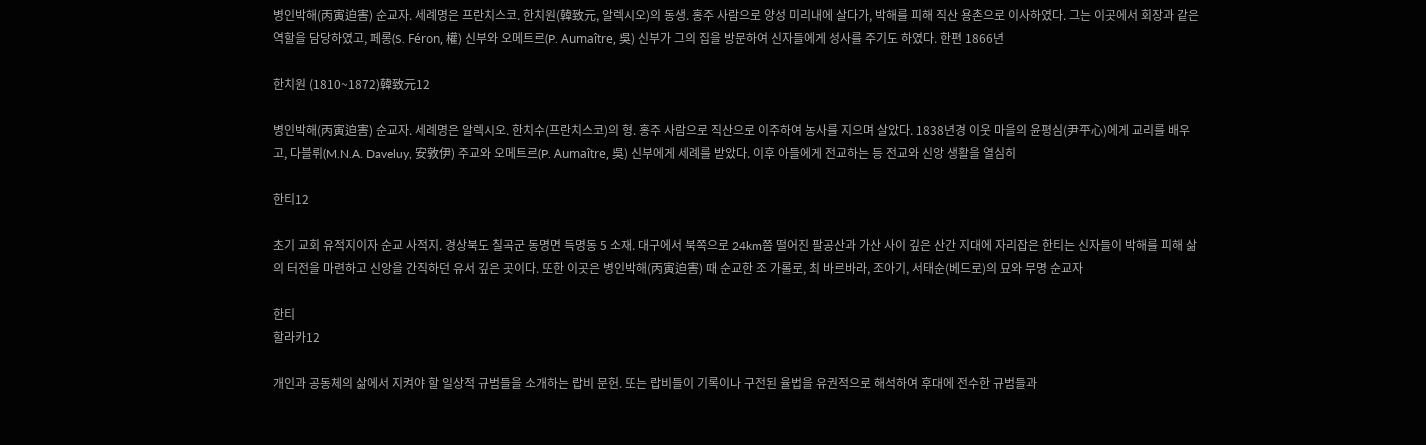병인박해(丙寅迫害) 순교자. 세례명은 프란치스코. 한치원(韓致元, 알렉시오)의 동생. 홍주 사람으로 양성 미리내에 살다가, 박해를 피해 직산 용촌으로 이사하였다. 그는 이곳에서 회장과 같은 역할을 담당하였고, 페롱(S. Féron, 權) 신부와 오메트르(P. Aumaître, 吳) 신부가 그의 집을 방문하여 신자들에게 성사를 주기도 하였다. 한편 1866년

한치원 (1810~1872)韓致元12

병인박해(丙寅迫害) 순교자. 세례명은 알렉시오. 한치수(프란치스코)의 형. 홍주 사람으로 직산으로 이주하여 농사를 지으며 살았다. 1838년경 이웃 마을의 윤평심(尹平心)에게 교리를 배우고, 다블뤼(M.N.A. Daveluy, 安敦伊) 주교와 오메트르(P. Aumaître, 吳) 신부에게 세례를 받았다. 이후 아들에게 전교하는 등 전교와 신앙 생활을 열심히

한티12

초기 교회 유적지이자 순교 사적지. 경상북도 칠곡군 동명면 득명동 5 소재. 대구에서 북쪽으로 24km쯤 떨어진 팔공산과 가산 사이 깊은 산간 지대에 자리잡은 한티는 신자들이 박해를 피해 삶의 터전을 마련하고 신앙을 간직하던 유서 깊은 곳이다. 또한 이곳은 병인박해(丙寅迫害) 때 순교한 조 가롤로, 최 바르바라, 조아기, 서태순(베드로)의 묘와 무명 순교자

한티
할라카12

개인과 공동체의 삶에서 지켜야 할 일상적 규범들을 소개하는 랍비 문헌. 또는 랍비들이 기록이나 구전된 율법을 유권적으로 해석하여 후대에 전수한 규범들과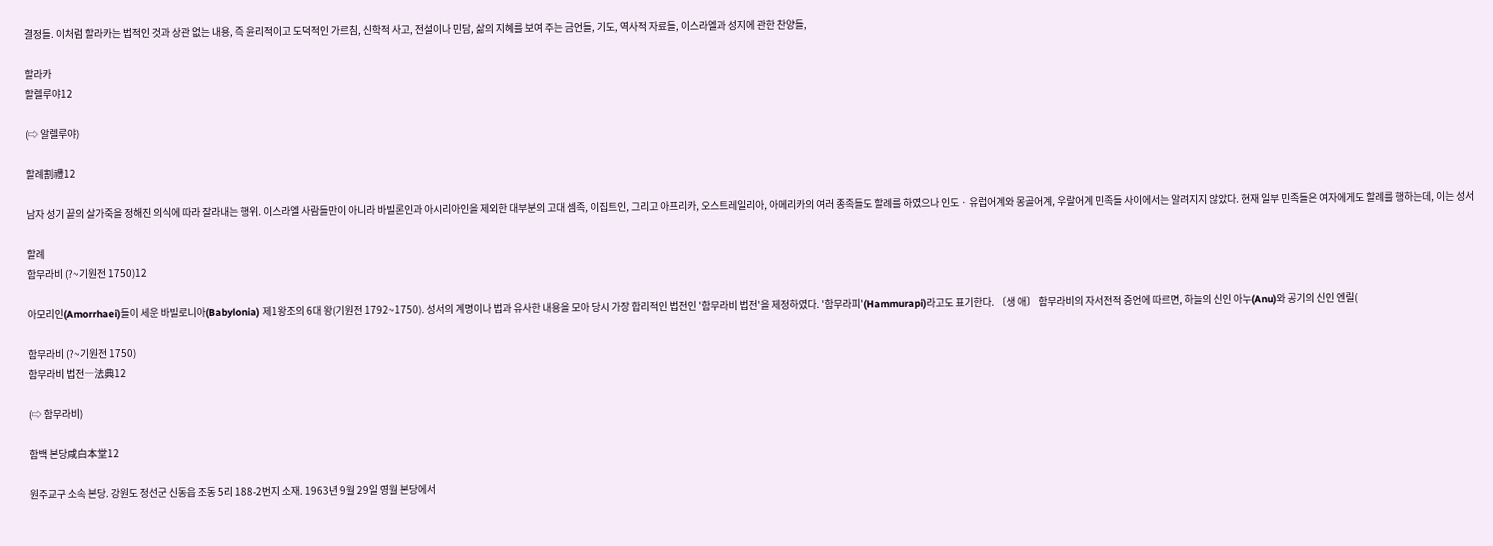결정들. 이처럼 할라카는 법적인 것과 상관 없는 내용, 즉 윤리적이고 도덕적인 가르침, 신학적 사고, 전설이나 민담, 삶의 지혜를 보여 주는 금언들, 기도, 역사적 자료들, 이스라엘과 성지에 관한 찬양들,

할라카
할렐루야12

(⇨ 알렐루야)

할례割禮12

남자 성기 끝의 살가죽을 정해진 의식에 따라 잘라내는 행위. 이스라엘 사람들만이 아니라 바빌론인과 아시리아인을 제외한 대부분의 고대 셈족, 이집트인, 그리고 아프리카, 오스트레일리아, 아메리카의 여러 종족들도 할례를 하였으나 인도 · 유럽어계와 몽골어계, 우랄어계 민족들 사이에서는 알려지지 않았다. 현재 일부 민족들은 여자에게도 할례를 행하는데, 이는 성서

할례
함무라비 (?~기원전 1750)12

아모리인(Amorrhaei)들이 세운 바빌로니아(Babylonia) 제1왕조의 6대 왕(기원전 1792~1750). 성서의 계명이나 법과 유사한 내용을 모아 당시 가장 합리적인 법전인 '함무라비 법전'을 제정하였다. '함무라피'(Hammurapi)라고도 표기한다. 〔생 애〕 함무라비의 자서전적 증언에 따르면, 하늘의 신인 아누(Anu)와 공기의 신인 엔릴(

함무라비 (?~기원전 1750)
함무라비 법전―法典12

(⇨ 함무라비)

함백 본당咸白本堂12

원주교구 소속 본당. 강원도 정선군 신동읍 조동 5리 188-2번지 소재. 1963년 9월 29일 영월 본당에서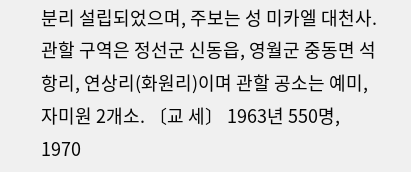분리 설립되었으며, 주보는 성 미카엘 대천사. 관할 구역은 정선군 신동읍, 영월군 중동면 석항리, 연상리(화원리)이며 관할 공소는 예미, 자미원 2개소. 〔교 세〕 1963년 550명, 1970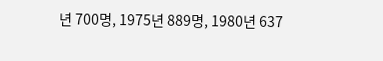년 700명, 1975년 889명, 1980년 637